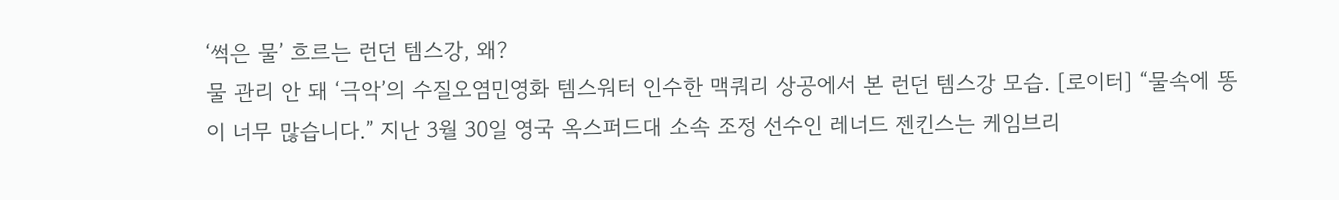‘썩은 물’ 흐르는 런던 템스강, 왜?
물 관리 안 돼 ‘극악’의 수질오염민영화 템스워터 인수한 맥쿼리 상공에서 본 런던 템스강 모습. [로이터] “물속에 똥이 너무 많습니다.” 지난 3월 30일 영국 옥스퍼드대 소속 조정 선수인 레너드 젠킨스는 케임브리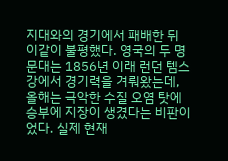지대와의 경기에서 패배한 뒤 이같이 불평했다. 영국의 두 명문대는 1856년 이래 런던 템스강에서 경기력을 겨뤄왔는데, 올해는 극악한 수질 오염 탓에 승부에 지장이 생겼다는 비판이었다. 실제 현재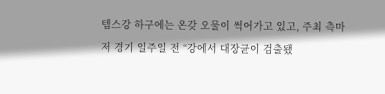템스강 하구에는 온갖 오물이 썩어가고 있고, 주최 측마저 경기 일주일 전 “강에서 대장균이 검출됐